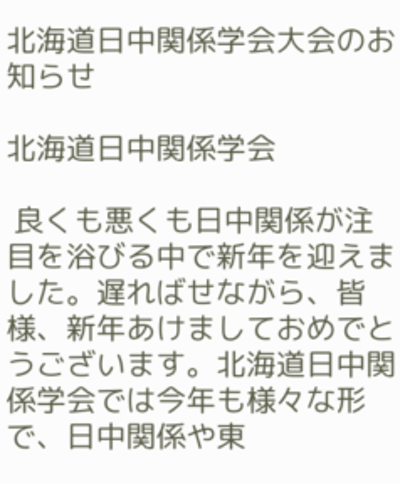北海道日中関係学会大会のお知らせ

北海道日中関係学会

 良くも悪くも日中関係が注目を浴びる中で新年を迎えました。遅ればせながら、皆様、新年あけましておめでとうございます。北海道日中関係学会では今年も様々な形で、日中関係や東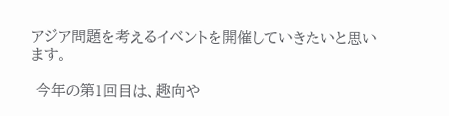アジア問題を考えるイベントを開催していきたいと思います。

 今年の第1回目は、趣向や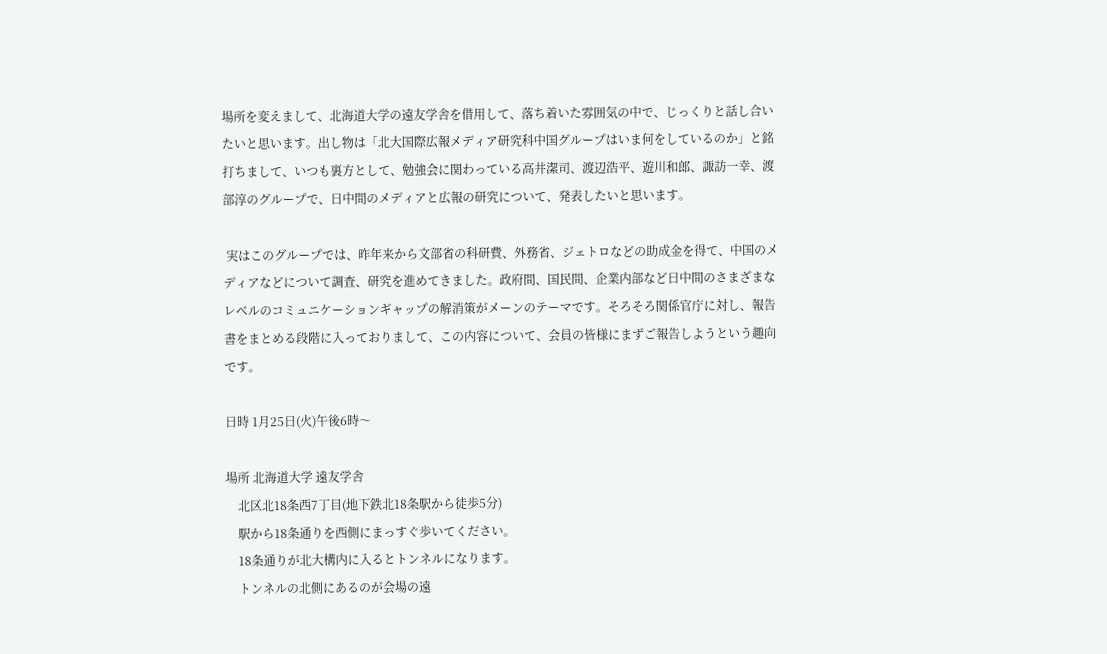場所を変えまして、北海道大学の遠友学舎を借用して、落ち着いた雰囲気の中で、じっくりと話し合いたいと思います。出し物は「北大国際広報メディア研究科中国グループはいま何をしているのか」と銘打ちまして、いつも裏方として、勉強会に関わっている高井潔司、渡辺浩平、遊川和郎、諏訪一幸、渡部淳のグループで、日中間のメディアと広報の研究について、発表したいと思います。

 実はこのグループでは、昨年来から文部省の科研費、外務省、ジェトロなどの助成金を得て、中国のメディアなどについて調査、研究を進めてきました。政府間、国民間、企業内部など日中間のさまざまなレベルのコミュニケーションギャップの解消策がメーンのテーマです。そろそろ関係官庁に対し、報告書をまとめる段階に入っておりまして、この内容について、会員の皆様にまずご報告しようという趣向です。

日時 1月25日(火)午後6時〜

場所 北海道大学 遠友学舎
    北区北18条西7丁目(地下鉄北18条駅から徒歩5分)
    駅から18条通りを西側にまっすぐ歩いてください。
    18条通りが北大構内に入るとトンネルになります。
    トンネルの北側にあるのが会場の遠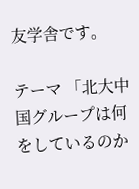友学舎です。

テーマ 「北大中国グループは何をしているのか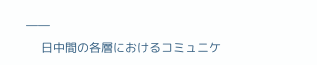――
     日中間の各層におけるコミュニケ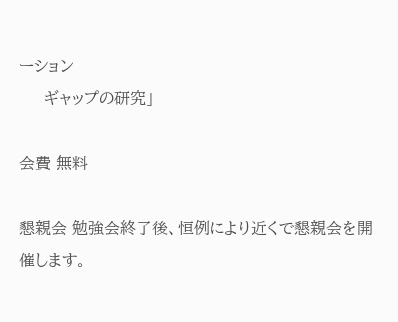ーション
     ギャップの研究」

会費 無料

懇親会 勉強会終了後、恒例により近くで懇親会を開催します。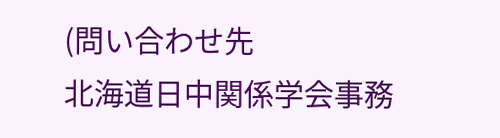(問い合わせ先
北海道日中関係学会事務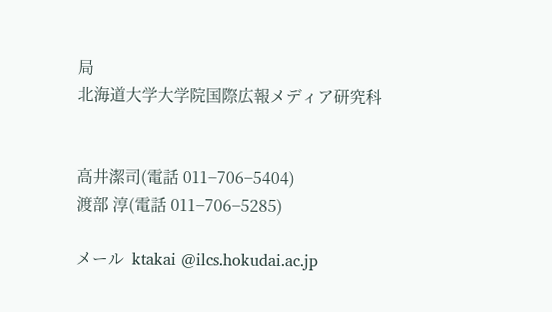局
北海道大学大学院国際広報メディア研究科


高井潔司(電話 011−706−5404)
渡部 淳(電話 011−706−5285)

メール  ktakai @ilcs.hokudai.ac.jp